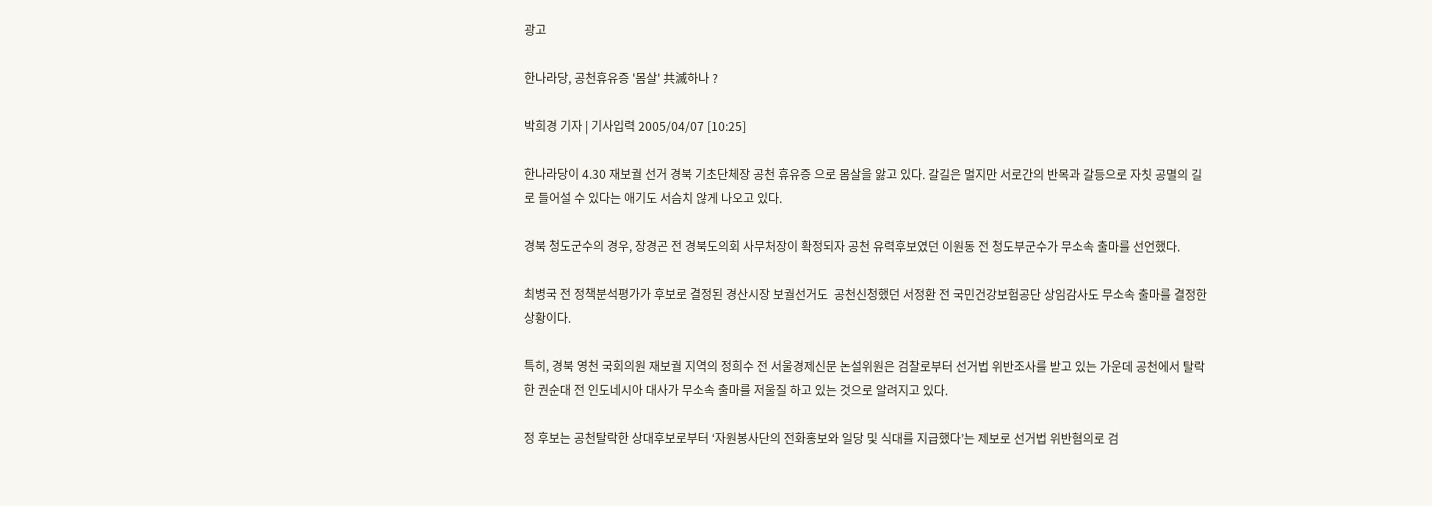광고

한나라당, 공천휴유증 '몸살' 共滅하나 ?

박희경 기자 | 기사입력 2005/04/07 [10:25]

한나라당이 4.30 재보궐 선거 경북 기초단체장 공천 휴유증 으로 몸살을 앓고 있다. 갈길은 멀지만 서로간의 반목과 갈등으로 자칫 공멸의 길로 들어설 수 있다는 애기도 서슴치 않게 나오고 있다.

경북 청도군수의 경우, 장경곤 전 경북도의회 사무처장이 확정되자 공천 유력후보였던 이원동 전 청도부군수가 무소속 출마를 선언했다.

최병국 전 정책분석평가가 후보로 결정된 경산시장 보궐선거도  공천신청했던 서정환 전 국민건강보험공단 상임감사도 무소속 출마를 결정한 상황이다.

특히, 경북 영천 국회의원 재보궐 지역의 정희수 전 서울경제신문 논설위원은 검찰로부터 선거법 위반조사를 받고 있는 가운데 공천에서 탈락한 권순대 전 인도네시아 대사가 무소속 출마를 저울질 하고 있는 것으로 알려지고 있다.

정 후보는 공천탈락한 상대후보로부터 ‘자원봉사단의 전화홍보와 일당 및 식대를 지급했다’는 제보로 선거법 위반혐의로 검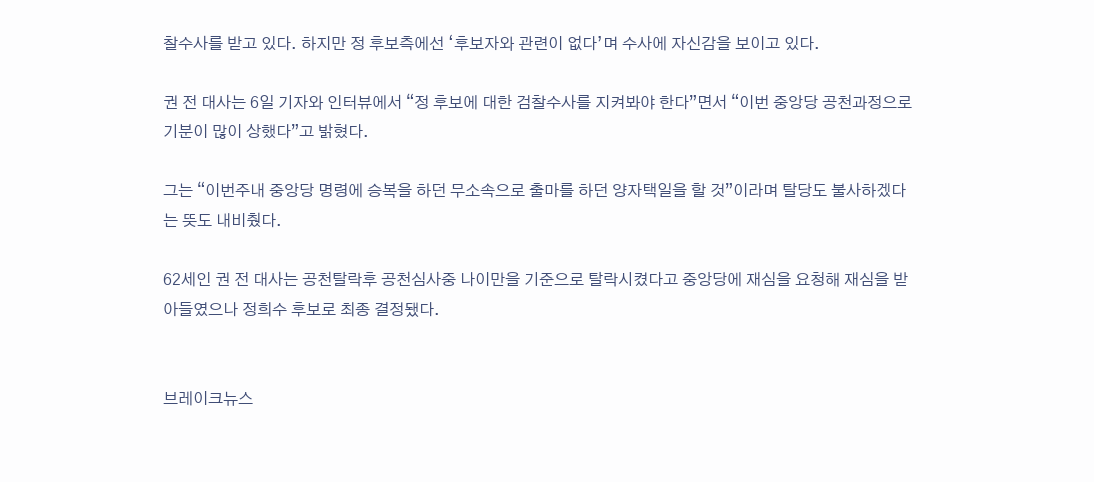찰수사를 받고 있다. 하지만 정 후보측에선 ‘후보자와 관련이 없다’며 수사에 자신감을 보이고 있다.

권 전 대사는 6일 기자와 인터뷰에서 “정 후보에 대한 검찰수사를 지켜봐야 한다”면서 “이번 중앙당 공천과정으로 기분이 많이 상했다”고 밝혔다.

그는 “이번주내 중앙당 명령에 승복을 하던 무소속으로 출마를 하던 양자택일을 할 것”이라며 탈당도 불사하겠다는 뜻도 내비췄다.

62세인 권 전 대사는 공천탈락후 공천심사중 나이만을 기준으로 탈락시켰다고 중앙당에 재심을 요청해 재심을 받아들였으나 정희수 후보로 최종 결정됐다.


브레이크뉴스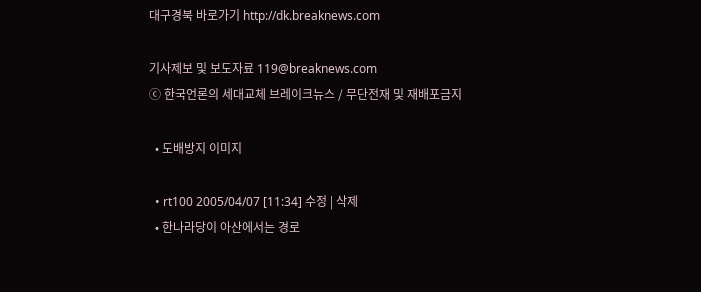대구경북 바로가기 http://dk.breaknews.com

기사제보 및 보도자료 119@breaknews.com
ⓒ 한국언론의 세대교체 브레이크뉴스 / 무단전재 및 재배포금지

  • 도배방지 이미지

  • rt100 2005/04/07 [11:34] 수정 | 삭제
  • 한나라당이 아산에서는 경로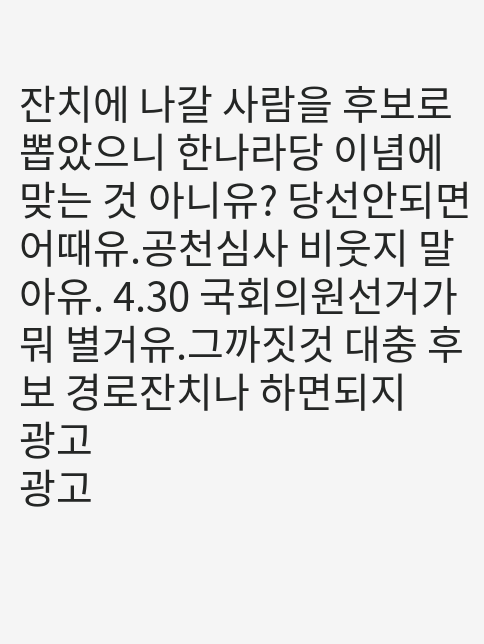잔치에 나갈 사람을 후보로 뽑았으니 한나라당 이념에 맞는 것 아니유? 당선안되면 어때유.공천심사 비웃지 말아유. 4.30 국회의원선거가 뭐 별거유.그까짓것 대충 후보 경로잔치나 하면되지
광고
광고